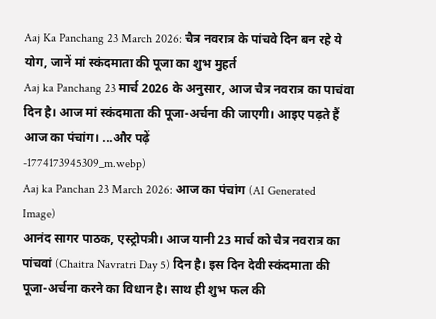Aaj Ka Panchang 23 March 2026: चैत्र नवरात्र के पांचवे दिन बन रहे ये योग, जानें मां स्कंदमाता की पूजा का शुभ मुहर्त
Aaj ka Panchang 23 मार्च 2026 के अनुसार, आज चैत्र नवरात्र का पाचंवा दिन है। आज मां स्कंदमाता की पूजा-अर्चना की जाएगी। आइए पढ़ते हैं आज का पंचांग। ...और पढ़ें
-1774173945309_m.webp)
Aaj ka Panchan 23 March 2026: आज का पंचांग (AI Generated Image)
आनंद सागर पाठक, एस्ट्रोपत्री। आज यानी 23 मार्च को चैत्र नवरात्र का पांचवां (Chaitra Navratri Day 5) दिन है। इस दिन देवी स्कंदमाता की पूजा-अर्चना करने का विधान है। साथ ही शुभ फल की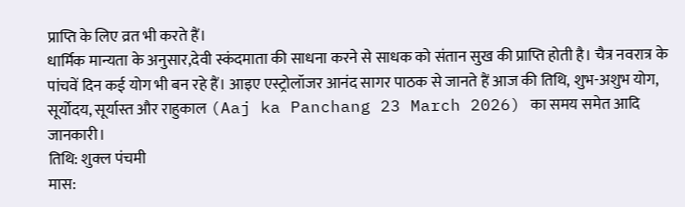प्राप्ति के लिए व्रत भी करते हैं।
धार्मिक मान्यता के अनुसार,देवी स्कंदमाता की साधना करने से साधक को संतान सुख की प्राप्ति होती है। चैत्र नवरात्र के पांचवें दिन कई योग भी बन रहे हैं। आइए एस्ट्रोलॉजर आनंद सागर पाठक से जानते हैं आज की तिथि, शुभ-अशुभ योग, सूर्योदय, सूर्यास्त और राहुकाल (Aaj ka Panchang 23 March 2026) का समय समेत आदि जानकारी।
तिथि: शुक्ल पंचमी
मास: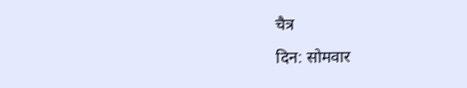चैत्र
दिन: सोमवार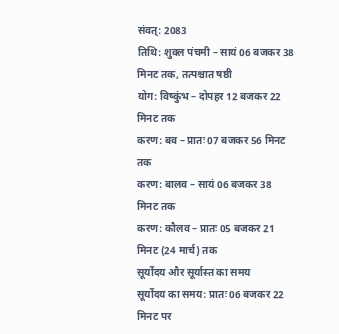संवत्: 2083
तिथि: शुक्ल पंचमी – सायं 06 बजकर 38 मिनट तक, तत्पश्चात षष्ठी
योग: विष्कुंभ – दोपहर 12 बजकर 22 मिनट तक
करण: बव – प्रातः 07 बजकर 56 मिनट तक
करण: बालव – सायं 06 बजकर 38 मिनट तक
करण: कौलव – प्रातः 05 बजकर 21 मिनट (24 मार्च) तक
सूर्योदय और सूर्यास्त का समय
सूर्योदय का समय: प्रातः 06 बजकर 22 मिनट पर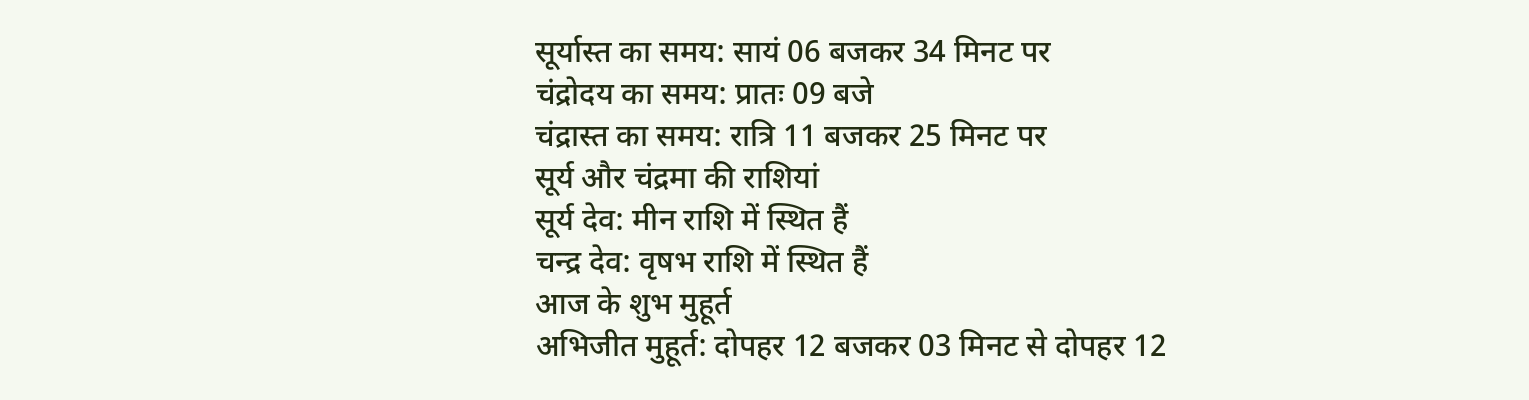सूर्यास्त का समय: सायं 06 बजकर 34 मिनट पर
चंद्रोदय का समय: प्रातः 09 बजे
चंद्रास्त का समय: रात्रि 11 बजकर 25 मिनट पर
सूर्य और चंद्रमा की राशियां
सूर्य देव: मीन राशि में स्थित हैं
चन्द्र देव: वृषभ राशि में स्थित हैं
आज के शुभ मुहूर्त
अभिजीत मुहूर्त: दोपहर 12 बजकर 03 मिनट से दोपहर 12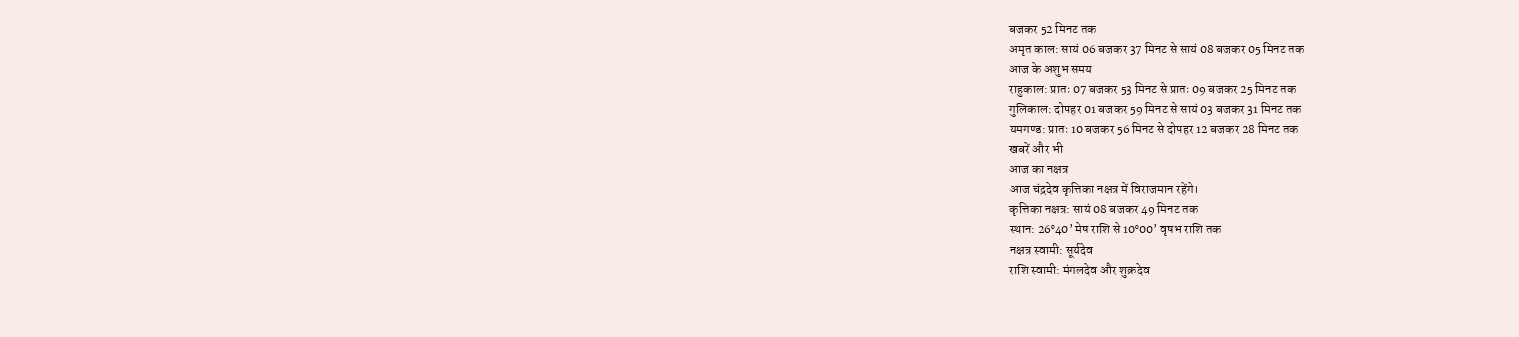बजकर 52 मिनट तक
अमृत काल: सायं 06 बजकर 37 मिनट से सायं 08 बजकर 05 मिनट तक
आज के अशुभ समय
राहुकाल: प्रातः 07 बजकर 53 मिनट से प्रातः 09 बजकर 25 मिनट तक
गुलिकाल: दोपहर 01 बजकर 59 मिनट से सायं 03 बजकर 31 मिनट तक
यमगण्ड: प्रातः 10 बजकर 56 मिनट से दोपहर 12 बजकर 28 मिनट तक
खबरें और भी
आज का नक्षत्र
आज चंद्रदेव कृत्तिका नक्षत्र में विराजमान रहेंगे।
कृत्तिका नक्षत्र: सायं 08 बजकर 49 मिनट तक
स्थान: 26°40’ मेष राशि से 10°00’ वृषभ राशि तक
नक्षत्र स्वामी: सूर्यदेव
राशि स्वामी: मंगलदेव और शुक्रदेव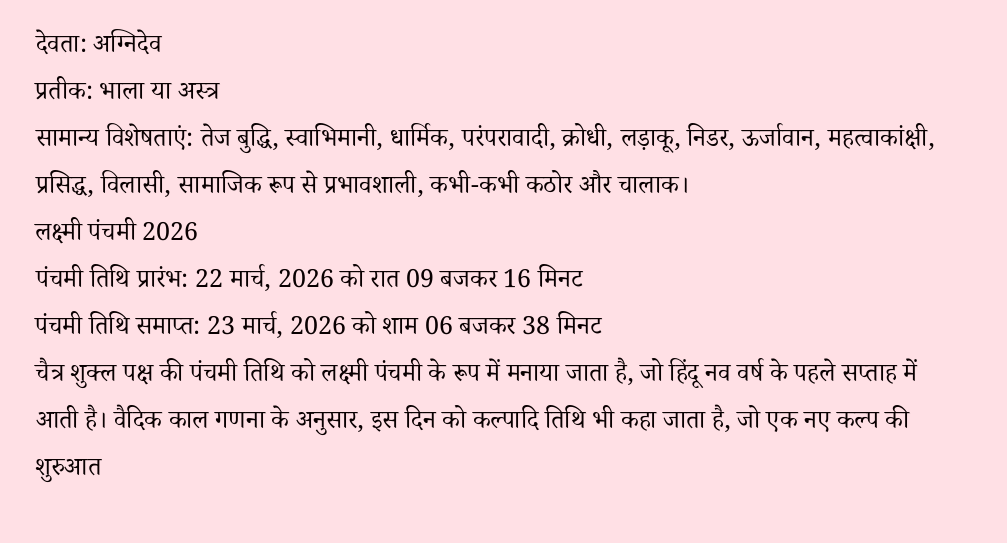देवता: अग्निदेव
प्रतीक: भाला या अस्त्र
सामान्य विशेषताएं: तेज बुद्धि, स्वाभिमानी, धार्मिक, परंपरावादी, क्रोधी, लड़ाकू, निडर, ऊर्जावान, महत्वाकांक्षी, प्रसिद्ध, विलासी, सामाजिक रूप से प्रभावशाली, कभी-कभी कठोर और चालाक।
लक्ष्मी पंचमी 2026
पंचमी तिथि प्रारंभ: 22 मार्च, 2026 को रात 09 बजकर 16 मिनट
पंचमी तिथि समाप्त: 23 मार्च, 2026 को शाम 06 बजकर 38 मिनट
चैत्र शुक्ल पक्ष की पंचमी तिथि को लक्ष्मी पंचमी के रूप में मनाया जाता है, जो हिंदू नव वर्ष के पहले सप्ताह में आती है। वैदिक काल गणना के अनुसार, इस दिन को कल्पादि तिथि भी कहा जाता है, जो एक नए कल्प की शुरुआत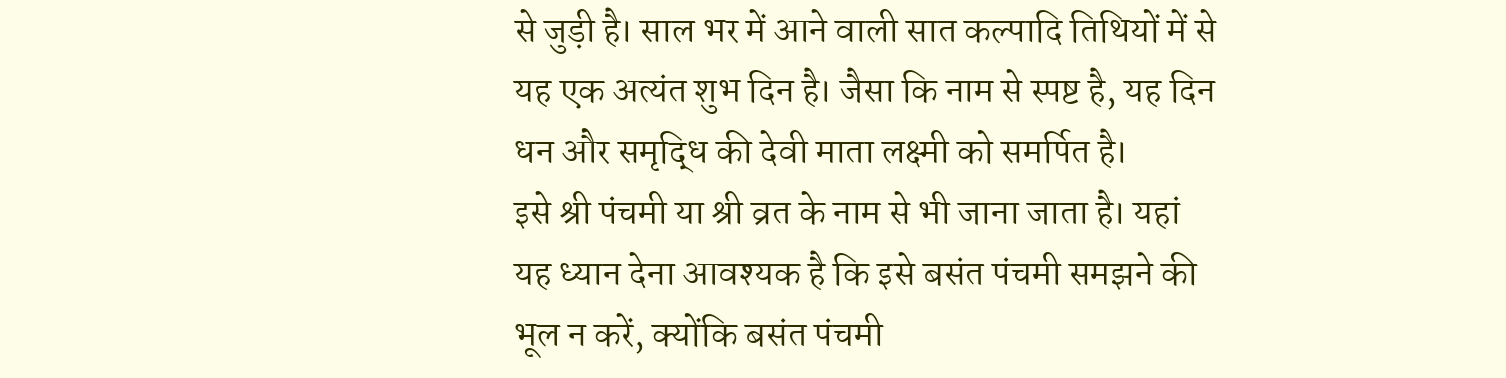से जुड़ी है। साल भर में आने वाली सात कल्पादि तिथियों में से यह एक अत्यंत शुभ दिन है। जैसा कि नाम से स्पष्ट है, यह दिन धन और समृद्धि की देवी माता लक्ष्मी को समर्पित है।
इसे श्री पंचमी या श्री व्रत के नाम से भी जाना जाता है। यहां यह ध्यान देना आवश्यक है कि इसे बसंत पंचमी समझने की भूल न करें, क्योंकि बसंत पंचमी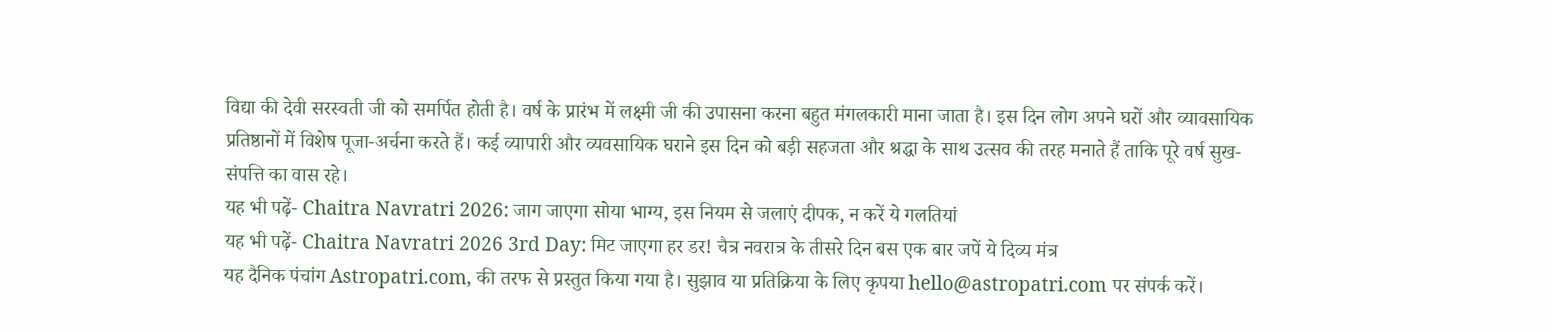विद्या की देवी सरस्वती जी को समर्पित होती है। वर्ष के प्रारंभ में लक्ष्मी जी की उपासना करना बहुत मंगलकारी माना जाता है। इस दिन लोग अपने घरों और व्यावसायिक प्रतिष्ठानों में विशेष पूजा-अर्चना करते हैं। कई व्यापारी और व्यवसायिक घराने इस दिन को बड़ी सहजता और श्रद्धा के साथ उत्सव की तरह मनाते हैं ताकि पूरे वर्ष सुख-संपत्ति का वास रहे।
यह भी पढ़ें- Chaitra Navratri 2026: जाग जाएगा सोया भाग्य, इस नियम से जलाएं दीपक, न करें ये गलतियां
यह भी पढ़ें- Chaitra Navratri 2026 3rd Day: मिट जाएगा हर डर! चैत्र नवरात्र के तीसरे दिन बस एक बार जपें ये दिव्य मंत्र
यह दैनिक पंचांग Astropatri.com, की तरफ से प्रस्तुत किया गया है। सुझाव या प्रतिक्रिया के लिए कृपया hello@astropatri.com पर संपर्क करें।